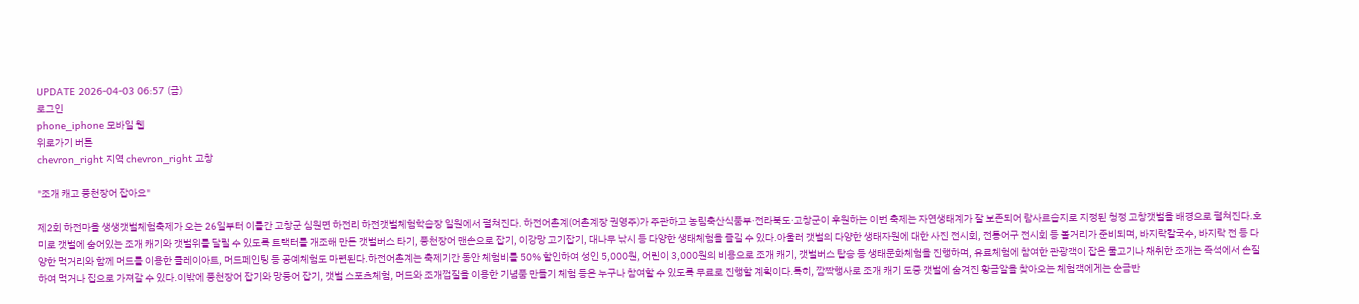UPDATE 2026-04-03 06:57 (금)
로그인
phone_iphone 모바일 웹
위로가기 버튼
chevron_right 지역 chevron_right 고창

"조개 캐고 풍천장어 잡아요"

제2회 하전마을 생생갯벌체험축제가 오는 26일부터 이틀간 고창군 심원면 하전리 하전갯벌체험학습장 일원에서 펼쳐진다. 하전어촌계(어촌계장 권영주)가 주관하고 농림축산식품부·전라북도·고창군이 후원하는 이번 축제는 자연생태계가 잘 보존되어 람사르습지로 지정된 청정 고창갯벌을 배경으로 펼쳐진다.호미로 갯벌에 숨어있는 조개 캐기와 갯벌위를 달릴 수 있도록 트랙터를 개조해 만든 갯벌버스 타기, 풍천장어 맨손으로 잡기, 이강망 고기잡기, 대나무 낚시 등 다양한 생태체험을 즐길 수 있다.아울러 갯벌의 다양한 생태자원에 대한 사진 전시회, 전통어구 전시회 등 볼거리가 준비되며, 바지락칼국수, 바지락 전 등 다양한 먹거리와 함께 머드를 이용한 클레이아트, 머드페인팅 등 공예체험도 마련된다.하전어촌계는 축제기간 동안 체험비를 50% 할인하여 성인 5,000원, 어린이 3,000원의 비용으로 조개 캐기, 갯벌버스 탑승 등 생태문화체험을 진행하며, 유료체험에 참여한 관광객이 잡은 물고기나 채취한 조개는 즉석에서 손질하여 먹거나 집으로 가져갈 수 있다.이밖에 풍천장어 잡기와 망둥어 잡기, 갯벌 스포츠체험, 머드와 조개껍질을 이용한 기념품 만들기 체험 등은 누구나 참여할 수 있도록 무료로 진행할 계획이다.특히, 깜짝행사로 조개 캐기 도중 갯벌에 숨겨진 황금알을 찾아오는 체험객에게는 순금반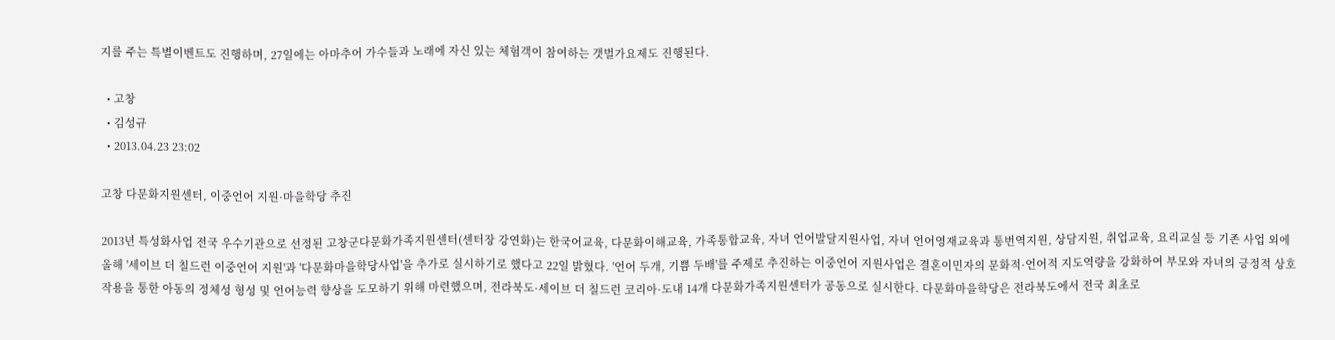지를 주는 특별이벤트도 진행하며, 27일에는 아마추어 가수들과 노래에 자신 있는 체험객이 참여하는 갯벌가요제도 진행된다.

  • 고창
  • 김성규
  • 2013.04.23 23:02

고창 다문화지원센터, 이중언어 지원·마을학당 추진

2013년 특성화사업 전국 우수기관으로 선정된 고창군다문화가족지원센터(센터장 강연화)는 한국어교육, 다문화이해교육, 가족통합교육, 자녀 언어발달지원사업, 자녀 언어영재교육과 통번역지원, 상담지원, 취업교육, 요리교실 등 기존 사업 외에 올해 '세이브 더 칠드런 이중언어 지원'과 '다문화마을학당사업'을 추가로 실시하기로 했다고 22일 밝혔다. '언어 두개, 기쁨 두배'를 주제로 추진하는 이중언어 지원사업은 결혼이민자의 문화적·언어적 지도역량을 강화하여 부모와 자녀의 긍정적 상호작용을 통한 아동의 정체성 형성 및 언어능력 향상을 도모하기 위해 마련했으며, 전라북도·세이브 더 칠드런 코리아·도내 14개 다문화가족지원센터가 공동으로 실시한다. 다문화마을학당은 전라북도에서 전국 최초로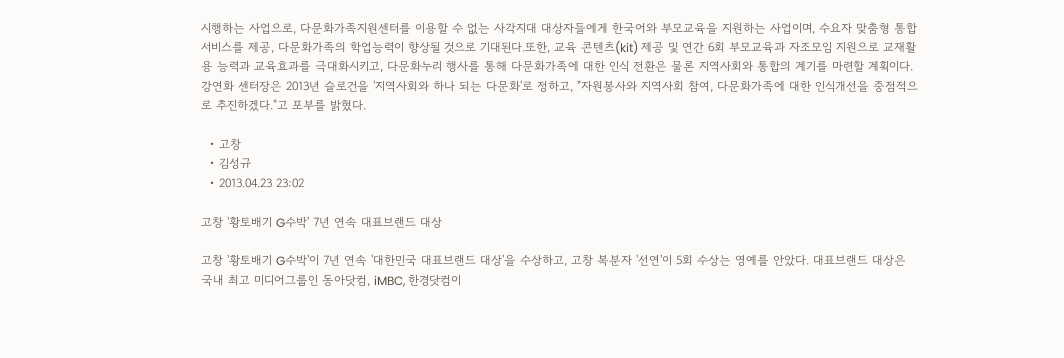시행하는 사업으로, 다문화가족지원센터를 이용할 수 없는 사각지대 대상자들에게 한국어와 부모교육을 지원하는 사업이며, 수요자 맞춤형 통합 서비스를 제공, 다문화가족의 학업능력이 향상될 것으로 기대된다.또한, 교육 콘텐츠(kit) 제공 및 연간 6회 부모교육과 자조모임 지원으로 교재활용 능력과 교육효과를 극대화시키고, 다문화누리 행사를 통해 다문화가족에 대한 인식 전환은 물론 지역사회와 통합의 계기를 마련할 계획이다.강연화 센터장은 2013년 슬로건을 '지역사회와 하나 되는 다문화'로 정하고, "자원봉사와 지역사회 참여, 다문화가족에 대한 인식개선을 중점적으로 추진하겠다."고 포부를 밝혔다.

  • 고창
  • 김성규
  • 2013.04.23 23:02

고창 '황토배기 G수박' 7년 연속 대표브랜드 대상

고창 '황토배기 G수박'이 7년 연속 '대한민국 대표브랜드 대상'을 수상하고, 고창 복분자 '선연'이 5회 수상는 영예를 안았다. 대표브랜드 대상은 국내 최고 미디어그룹인 동아닷컴, iMBC, 한경닷컴이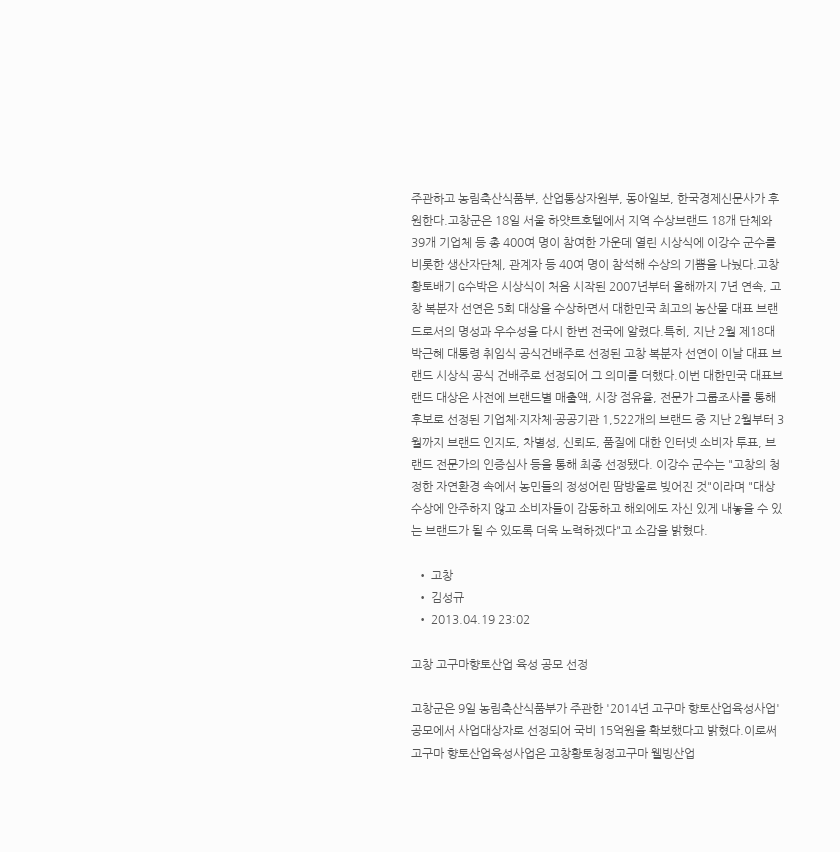주관하고 농림축산식품부, 산업통상자원부, 동아일보, 한국경제신문사가 후원한다.고창군은 18일 서울 하얏트호텔에서 지역 수상브랜드 18개 단체와 39개 기업체 등 총 400여 명이 참여한 가운데 열린 시상식에 이강수 군수를 비롯한 생산자단체, 관계자 등 40여 명이 참석해 수상의 기쁨을 나눴다.고창황토배기 G수박은 시상식이 처음 시작된 2007년부터 올해까지 7년 연속, 고창 복분자 선연은 5회 대상을 수상하면서 대한민국 최고의 농산물 대표 브랜드로서의 명성과 우수성을 다시 한번 전국에 알렸다.특히, 지난 2월 제18대 박근혜 대통령 취임식 공식건배주로 선정된 고창 복분자 선연이 이날 대표 브랜드 시상식 공식 건배주로 선정되어 그 의미를 더했다.이번 대한민국 대표브랜드 대상은 사전에 브랜드별 매출액, 시장 점유율, 전문가 그룹조사를 통해 후보로 선정된 기업체·지자체·공공기관 1,522개의 브랜드 중 지난 2월부터 3월까지 브랜드 인지도, 차별성, 신뢰도, 품질에 대한 인터넷 소비자 투표, 브랜드 전문가의 인증심사 등을 통해 최종 선정됐다. 이강수 군수는 "고창의 청정한 자연환경 속에서 농민들의 정성어린 땀방울로 빚어진 것"이라며 "대상 수상에 안주하지 않고 소비자들이 감동하고 해외에도 자신 있게 내놓을 수 있는 브랜드가 될 수 있도록 더욱 노력하겠다"고 소감을 밝혔다.

  • 고창
  • 김성규
  • 2013.04.19 23:02

고창 고구마향토산업 육성 공모 선정

고창군은 9일 농림축산식품부가 주관한 '2014년 고구마 향토산업육성사업' 공모에서 사업대상자로 선정되어 국비 15억원을 확보했다고 밝혔다.이로써 고구마 향토산업육성사업은 고창황토청정고구마 웰빙산업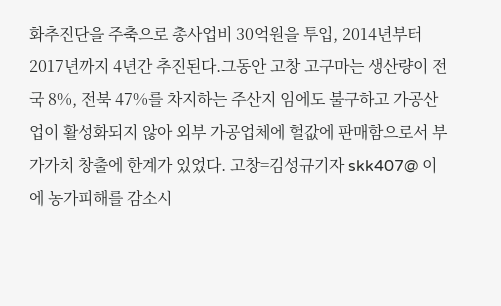화추진단을 주축으로 총사업비 30억원을 투입, 2014년부터 2017년까지 4년간 추진된다.그동안 고창 고구마는 생산량이 전국 8%, 전북 47%를 차지하는 주산지 임에도 불구하고 가공산업이 활성화되지 않아 외부 가공업체에 헐값에 판매함으로서 부가가치 창출에 한계가 있었다. 고창=김성규기자 skk407@ 이에 농가피해를 감소시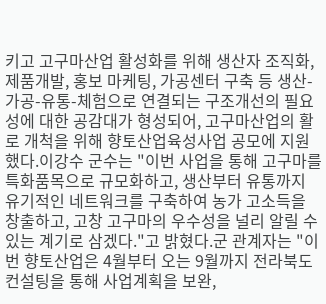키고 고구마산업 활성화를 위해 생산자 조직화, 제품개발, 홍보 마케팅, 가공센터 구축 등 생산-가공-유통-체험으로 연결되는 구조개선의 필요성에 대한 공감대가 형성되어, 고구마산업의 활로 개척을 위해 향토산업육성사업 공모에 지원했다.이강수 군수는 "이번 사업을 통해 고구마를 특화품목으로 규모화하고, 생산부터 유통까지 유기적인 네트워크를 구축하여 농가 고소득을 창출하고, 고창 고구마의 우수성을 널리 알릴 수 있는 계기로 삼겠다."고 밝혔다.군 관계자는 "이번 향토산업은 4월부터 오는 9월까지 전라북도 컨설팅을 통해 사업계획을 보완,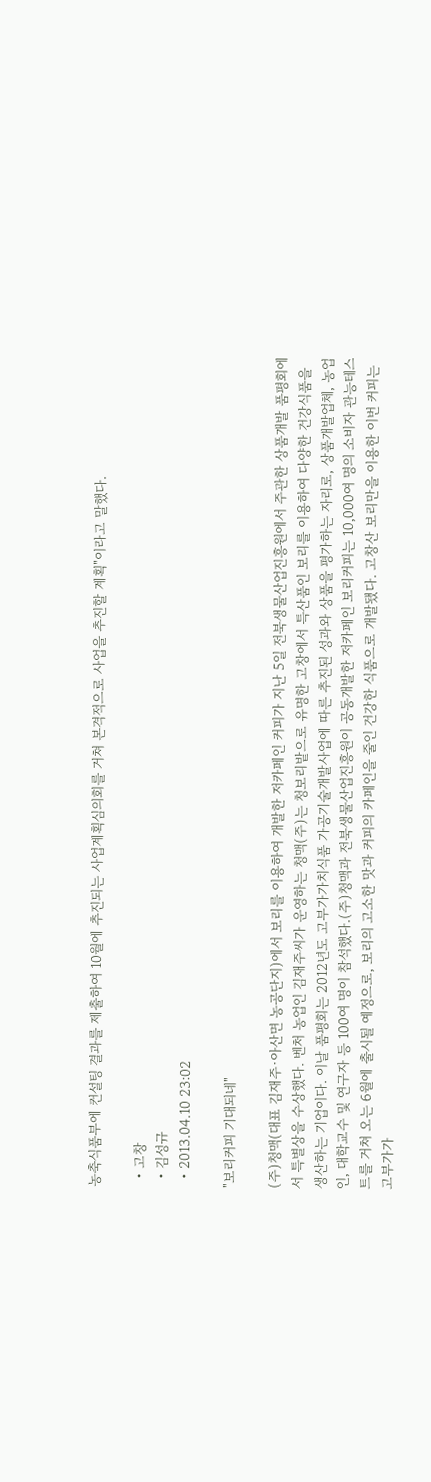농축식품부에 컨설팅 결과를 제출하여 10월에 추진되는 사업계획심의회를 거쳐 본격적으로 사업을 추진할 계획"이라고 말했다.

  • 고창
  • 김성규
  • 2013.04.10 23:02

"보리커피 기대되네"

(주)청맥(대표 김재주·아산면 농공단지)에서 보리를 이용하여 개발한 저카페인 커피가 지난 5일 전북생물산업진흥원에서 주관한 상품개발 품평회에서 특별상을 수상했다. 벤처 농업인 김재주씨가 운영하는 청맥(주)는 청보리밭으로 유명한 고창에서 특산품인 보리를 이용하여 다양한 건강식품을 생산하는 기업이다. 이날 품평회는 2012년도 고부가가치식품 가공기술개발사업에 따른 추진된 성과와 상품을 평가하는 자리로, 상품개발업체, 농업인, 대학교수 및 연구자 등 100여 명이 참석했다.(주)청맥과 전북생물산업진흥원이 공동개발한 저카페인 보리커피는 10,000여 명의 소비자 관능테스트를 거쳐 오는 6월에 출시될 예정으로, 보리의 고소한 맛과 커피의 카페인을 줄인 건강한 식품으로 개발됐다. 고창산 보리만을 이용한 이번 커피는 고부가가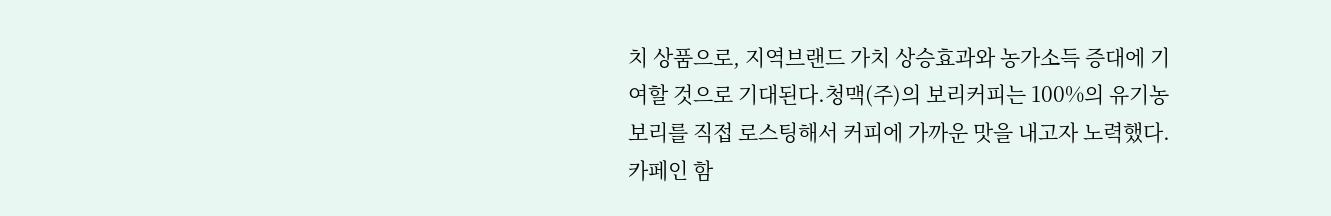치 상품으로, 지역브랜드 가치 상승효과와 농가소득 증대에 기여할 것으로 기대된다.청맥(주)의 보리커피는 100%의 유기농 보리를 직접 로스팅해서 커피에 가까운 맛을 내고자 노력했다. 카페인 함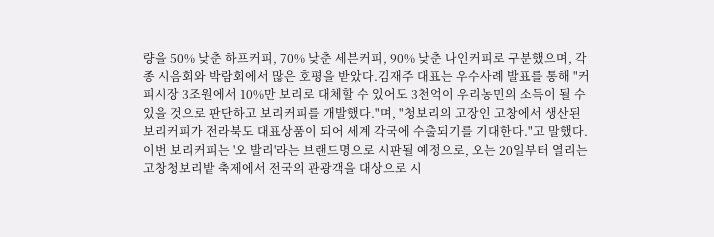량을 50% 낮춘 하프커피, 70% 낮춘 세븐커피, 90% 낮춘 나인커피로 구분했으며, 각종 시음회와 박람회에서 많은 호평을 받았다.김재주 대표는 우수사례 발표를 통해 "커피시장 3조원에서 10%만 보리로 대체할 수 있어도 3천억이 우리농민의 소득이 될 수 있을 것으로 판단하고 보리커피를 개발했다."며, "청보리의 고장인 고창에서 생산된 보리커피가 전라북도 대표상품이 되어 세계 각국에 수출되기를 기대한다."고 말했다.이번 보리커피는 '오 발리'라는 브랜드명으로 시판될 예정으로, 오는 20일부터 열리는 고창청보리밭 축제에서 전국의 관광객을 대상으로 시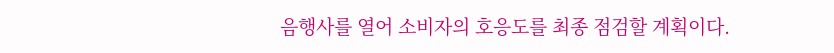음행사를 열어 소비자의 호응도를 최종 점검할 계획이다.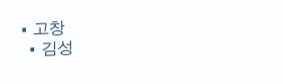• 고창
  • 김성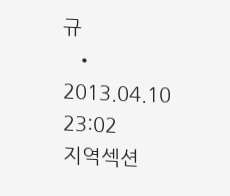규
  • 2013.04.10 23:02
지역섹션